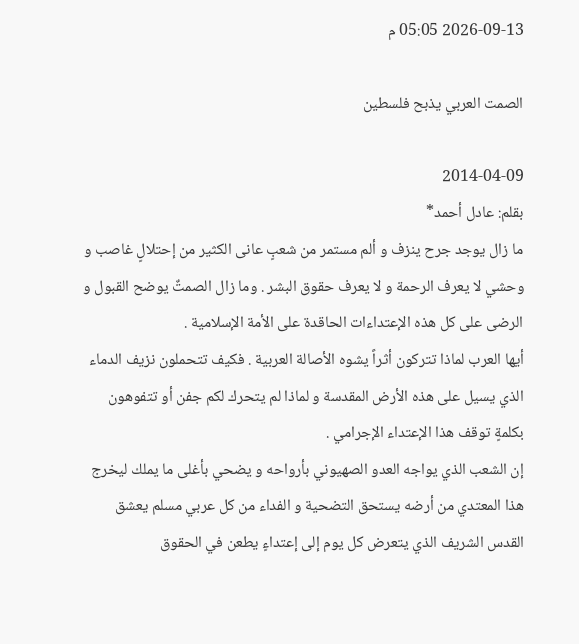2026-09-13 05:05 م

الصمت العربي يذبح فلسطين

2014-04-09
بقلم: عادل أحمد*
ما زال يوجد جرح ينزف و ألم مستمر من شعبٍ عانى الكثير من إحتلالٍ غاصب و وحشي لا يعرف الرحمة و لا يعرف حقوق البشر . وما زال الصمتٌ يوضح القبول و الرضى على كل هذه الإعتداءات الحاقدة على الأمة الإسلامية .
أيها العرب لماذا تتركون أثراً يشوه الأصالة العربية . فكيف تتحملون نزيف الدماء الذي يسيل على هذه الأرض المقدسة و لماذا لم يتحرك لكم جفن أو تتفوهون بكلمةٍ توقف هذا الإعتداء الإجرامي .
إن الشعب الذي يواجه العدو الصهيوني بأرواحه و يضحي بأغلى ما يملك ليخرج هذا المعتدي من أرضه يستحق التضحية و الفداء من كل عربي مسلم يعشق القدس الشريف الذي يتعرض كل يوم إلى إعتداءٍ يطعن في الحقوق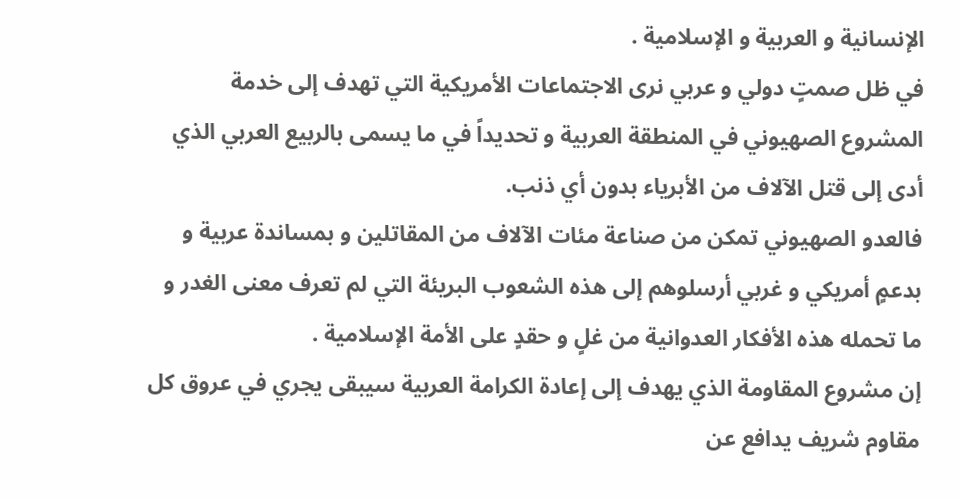الإنسانية و العربية و الإسلامية .
في ظل صمتٍ دولي و عربي نرى الاجتماعات الأمريكية التي تهدف إلى خدمة المشروع الصهيوني في المنطقة العربية و تحديداً في ما يسمى بالربيع العربي الذي أدى إلى قتل الآلاف من الأبرياء بدون أي ذنب.
فالعدو الصهيوني تمكن من صناعة مئات الآلاف من المقاتلين و بمساندة عربية و بدعمٍ أمريكي و غربي أرسلوهم إلى هذه الشعوب البريئة التي لم تعرف معنى الغدر و ما تحمله هذه الأفكار العدوانية من غلٍ و حقدٍ على الأمة الإسلامية .
إن مشروع المقاومة الذي يهدف إلى إعادة الكرامة العربية سيبقى يجري في عروق كل مقاوم شريف يدافع عن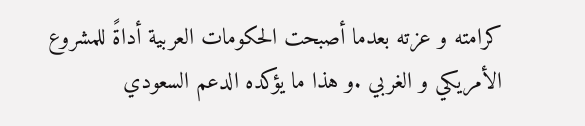كرامته و عزته بعدما أصبحت الحكومات العربية أداةً للمشروع الأمريكي و الغربي .و هذا ما يؤكده الدعم السعودي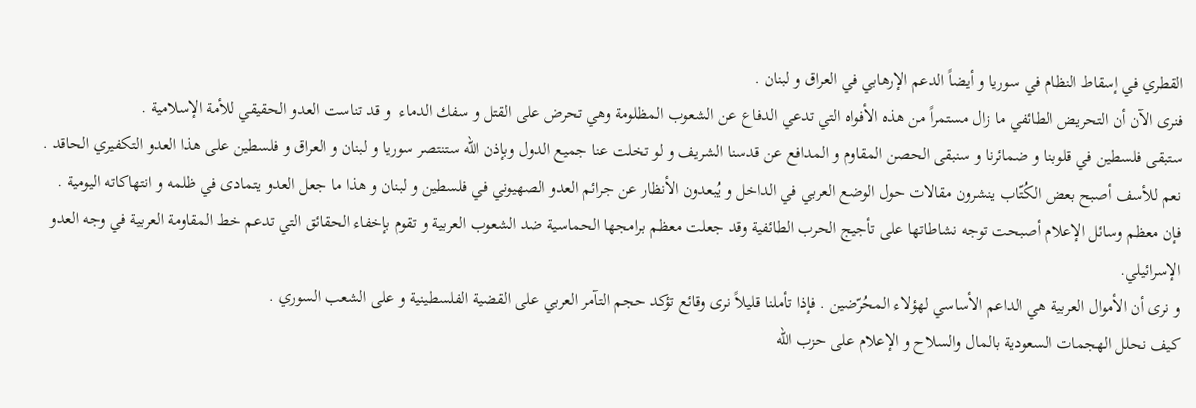القطري في إسقاط النظام في سوريا و أيضاً الدعم الإرهابي في العراق و لبنان .
فنرى الآن أن التحريض الطائفي ما زال مستمراً من هذه الأفواه التي تدعي الدفاع عن الشعوب المظلومة وهي تحرض على القتل و سفك الدماء  و قد تناست العدو الحقيقي للأمة الإسلامية .
ستبقى فلسطين في قلوبنا و ضمائرنا و سنبقى الحصن المقاوم و المدافع عن قدسنا الشريف و لو تخلت عنا جميع الدول وبإذن الله ستنتصر سوريا و لبنان و العراق و فلسطين على هذا العدو التكفيري الحاقد .
نعم للأسف أصبح بعض الكُتّاب ينشرون مقالات حول الوضع العربي في الداخل و يُبعدون الأنظار عن جرائم العدو الصهيوني في فلسطين و لبنان و هذا ما جعل العدو يتمادى في ظلمه و انتهاكاته اليومية .
فإن معظم وسائل الإعلام أصبحت توجه نشاطاتها على تأجيج الحرب الطائفية وقد جعلت معظم برامجها الحماسية ضد الشعوب العربية و تقوم بإخفاء الحقائق التي تدعم خط المقاومة العربية في وجه العدو الإسرائيلي.
و نرى أن الأموال العربية هي الداعم الأساسي لهؤلاء المحُرّضين . فإذا تأملنا قليلاً نرى وقائع تؤكد حجم التآمر العربي على القضية الفلسطينية و على الشعب السوري .
كيف نحلل الهجمات السعودية بالمال والسلاح و الإعلام على حزب الله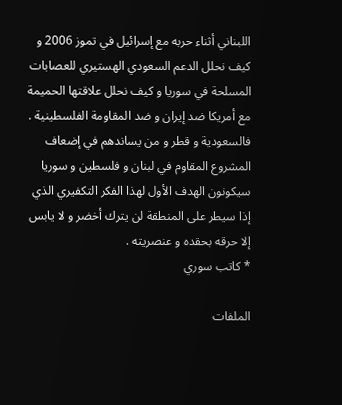اللبناني أثناء حربه مع إسرائيل في تموز 2006 و كيف نحلل الدعم السعودي الهستيري للعصابات المسلحة في سوريا و كيف نحلل علاقتها الحميمة مع أمريكا ضد إيران و ضد المقاومة الفلسطينية .
فالسعودية و قطر و من يساندهم في إضعاف المشروع المقاوم في لبنان و فلسطين و سوريا سيكونون الهدف الأول لهذا الفكر التكفيري الذي إذا سيطر على المنطقة لن يترك أخضر و لا يابس إلا حرقه بحقده و عنصريته .
* كاتب سوري

الملفات